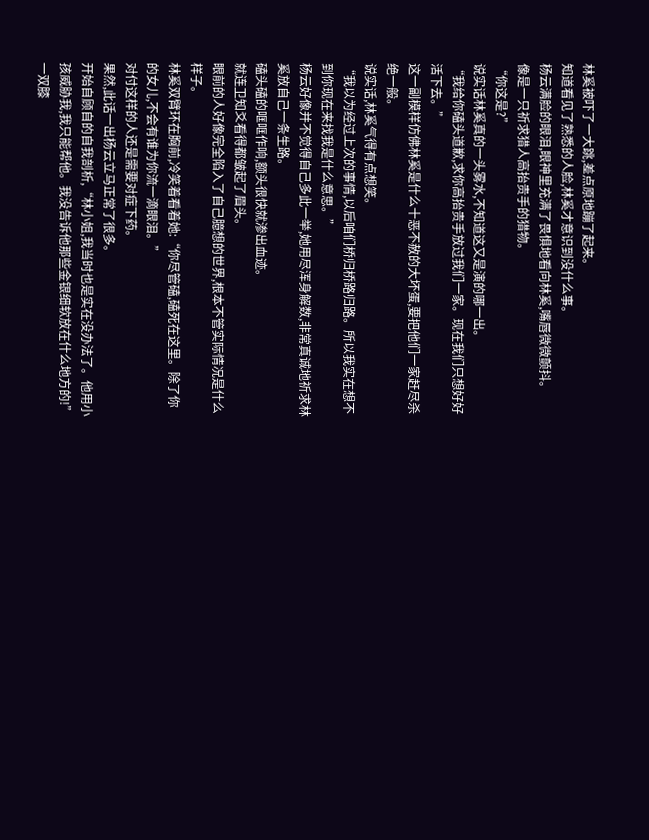林奚被吓了一大跳,差点原地蹦了起来。
知道看见了熟悉的人脸,林奚才意识到没什么事。
杨云满脸的眼泪,眼神里充满了畏惧地看向林奚,嘴唇微微颤抖。
像是一只祈求猎人高抬贵手的猎物。
“你这是?”
说实话林奚真的一头雾水,不知道这又是演的哪一出。
“我给你磕头道歉,求你高抬贵手放过我们一家。现在我们只想好好活下去。”
这一副模样仿佛林奚是什么十恶不赦的大坏蛋,要把他们一家赶尽杀绝一般。
说实话,林奚气得有点想笑。
“我以为经过上次的事情,以后咱们桥归桥路归路。所以我实在想不到你现在来找我是什么意思。”
杨云好像并不觉得自己多此一举,她用尽浑身解数,非常真诚地祈求林奚放自己一条生路。
磕头磕的哐哐作响,额头很快就渗出血迹。
就连卫知爻看得都皱起了眉头。
眼前的人好像完全陷入了自己臆想的世界,根本不管实际情况是什么样子。
林奚双臂环在胸前,冷笑着看着她:“你尽管磕,磕死在这里。除了你的女儿,不会有谁为你流一滴眼泪。”
对付这样的人还是需要对症下药。
果然,此话一出杨云立马正常了很多。
开始自顾自的自我剖析,“林小姐,我当时也是实在没办法了。他用小孩威胁我,我只能帮他。我没告诉他那些金银细软放在什么地方的!”
一双膝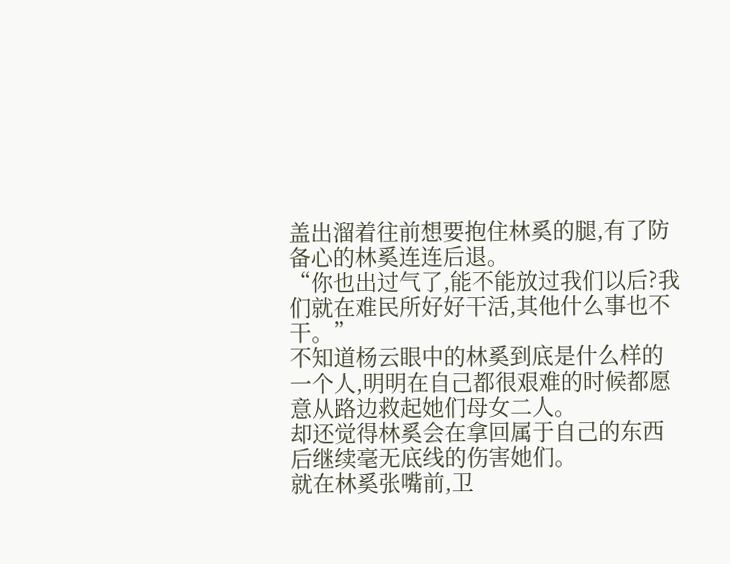盖出溜着往前想要抱住林奚的腿,有了防备心的林奚连连后退。
“你也出过气了,能不能放过我们以后?我们就在难民所好好干活,其他什么事也不干。”
不知道杨云眼中的林奚到底是什么样的一个人,明明在自己都很艰难的时候都愿意从路边救起她们母女二人。
却还觉得林奚会在拿回属于自己的东西后继续毫无底线的伤害她们。
就在林奚张嘴前,卫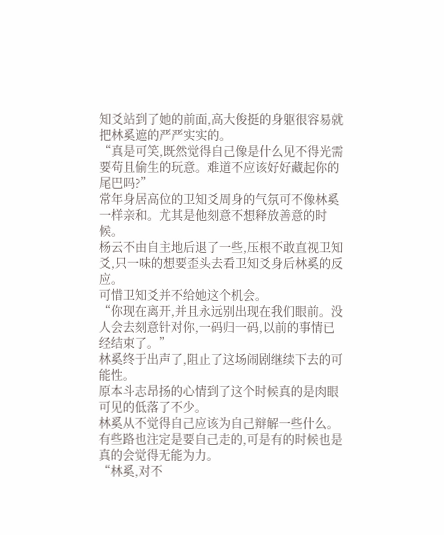知爻站到了她的前面,高大俊挺的身躯很容易就把林奚遮的严严实实的。
“真是可笑,既然觉得自己像是什么见不得光需要苟且偷生的玩意。难道不应该好好藏起你的尾巴吗?”
常年身居高位的卫知爻周身的气氛可不像林奚一样亲和。尤其是他刻意不想释放善意的时候。
杨云不由自主地后退了一些,压根不敢直视卫知爻,只一味的想要歪头去看卫知爻身后林奚的反应。
可惜卫知爻并不给她这个机会。
“你现在离开,并且永远别出现在我们眼前。没人会去刻意针对你,一码归一码,以前的事情已经结束了。”
林奚终于出声了,阻止了这场闹剧继续下去的可能性。
原本斗志昂扬的心情到了这个时候真的是肉眼可见的低落了不少。
林奚从不觉得自己应该为自己辩解一些什么。
有些路也注定是要自己走的,可是有的时候也是真的会觉得无能为力。
“林奚,对不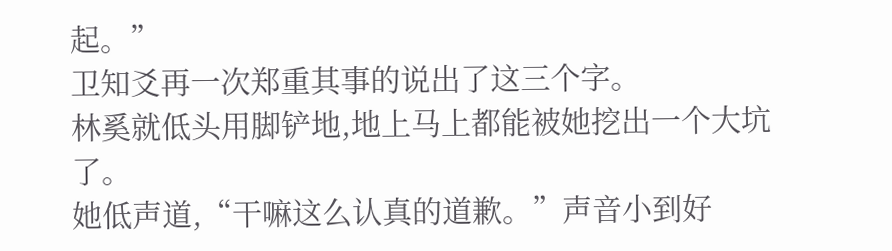起。”
卫知爻再一次郑重其事的说出了这三个字。
林奚就低头用脚铲地,地上马上都能被她挖出一个大坑了。
她低声道,“干嘛这么认真的道歉。”声音小到好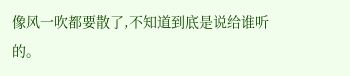像风一吹都要散了,不知道到底是说给谁听的。